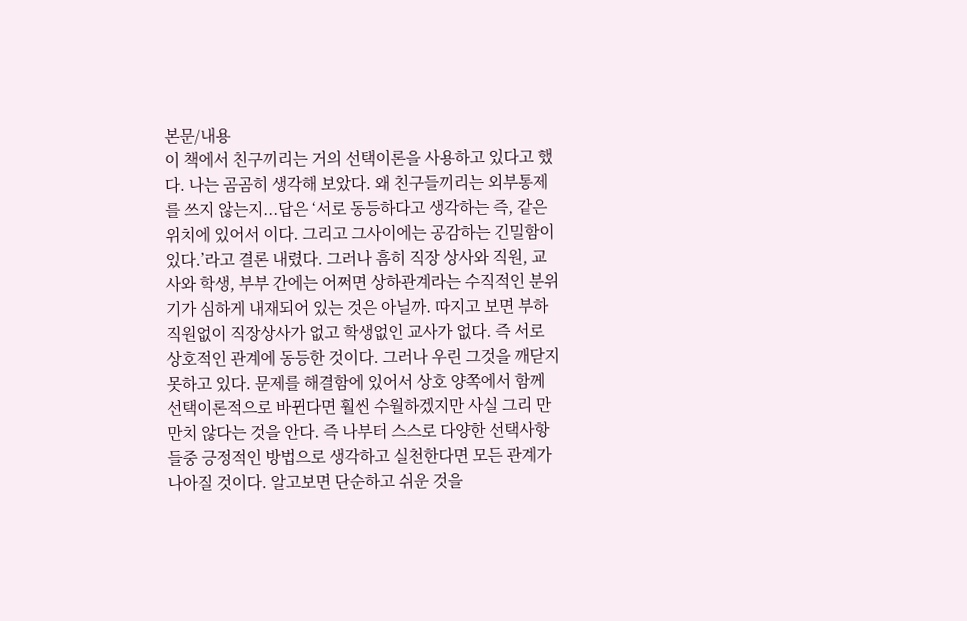본문/내용
이 책에서 친구끼리는 거의 선택이론을 사용하고 있다고 했다. 나는 곰곰히 생각해 보았다. 왜 친구들끼리는 외부통제를 쓰지 않는지...답은 ‘서로 동등하다고 생각하는 즉, 같은 위치에 있어서 이다. 그리고 그사이에는 공감하는 긴밀함이 있다.’라고 결론 내렸다. 그러나 흠히 직장 상사와 직원, 교사와 학생, 부부 간에는 어쩌면 상하관계라는 수직적인 분위기가 심하게 내재되어 있는 것은 아닐까. 따지고 보면 부하 직원없이 직장상사가 없고 학생없인 교사가 없다. 즉 서로 상호적인 관계에 동등한 것이다. 그러나 우린 그것을 깨닫지 못하고 있다. 문제를 해결함에 있어서 상호 양쪽에서 함께 선택이론적으로 바뀐다면 훨씬 수월하겠지만 사실 그리 만만치 않다는 것을 안다. 즉 나부터 스스로 다양한 선택사항들중 긍정적인 방법으로 생각하고 실천한다면 모든 관계가 나아질 것이다. 알고보면 단순하고 쉬운 것을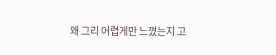왜 그리 어렵게만 느꼈는지 고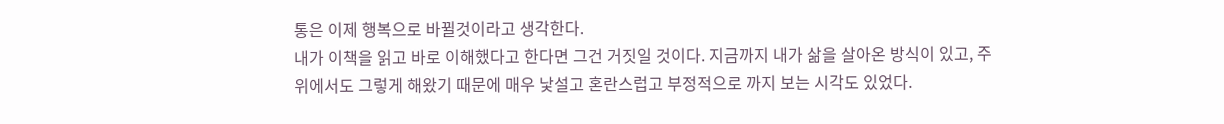통은 이제 행복으로 바뀔것이라고 생각한다.
내가 이책을 읽고 바로 이해했다고 한다면 그건 거짓일 것이다. 지금까지 내가 삶을 살아온 방식이 있고, 주위에서도 그렇게 해왔기 때문에 매우 낯설고 혼란스럽고 부정적으로 까지 보는 시각도 있었다.